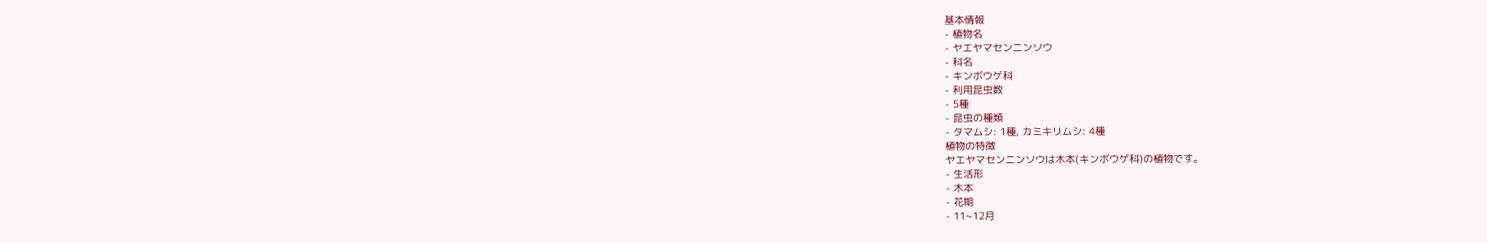基本情報
- 植物名
- ヤエヤマセンニンソウ
- 科名
- キンボウゲ科
- 利用昆虫数
- 5種
- 昆虫の種類
- タマムシ: 1種, カミキリムシ: 4種
植物の特徴
ヤエヤマセンニンソウは木本(キンボウゲ科)の植物です。
- 生活形
- 木本
- 花期
- 11~12月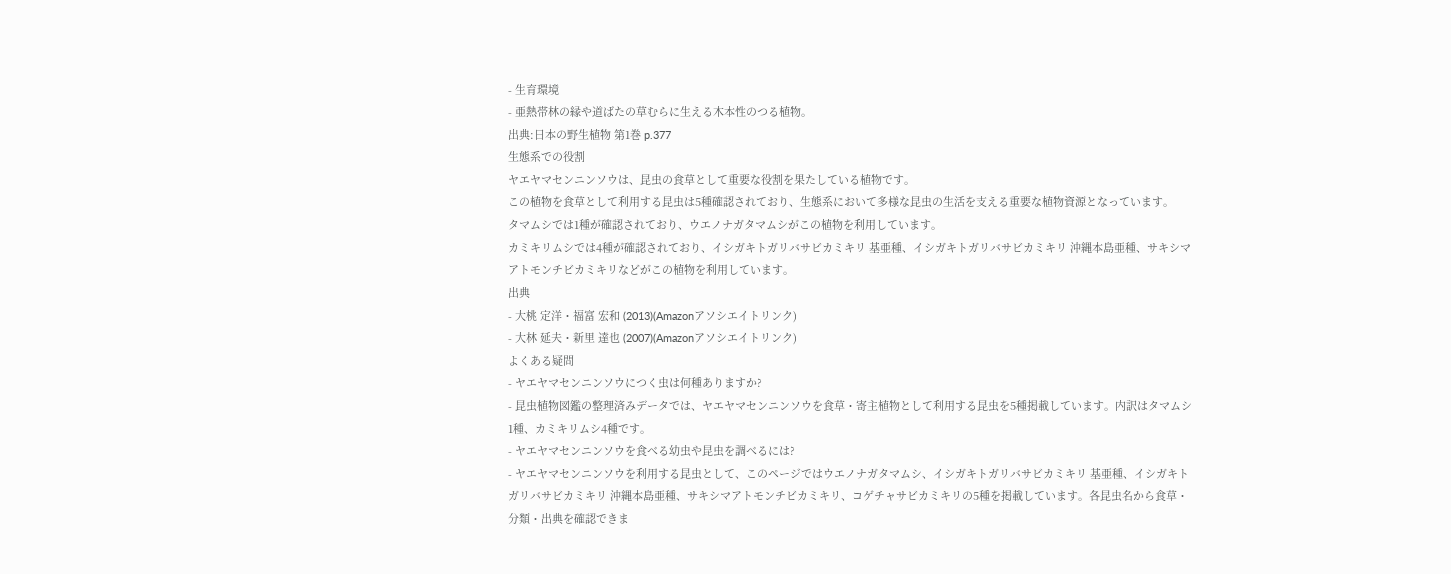- 生育環境
- 亜熱帯林の縁や道ばたの草むらに生える木本性のつる植物。
出典:日本の野生植物 第1巻 p.377
生態系での役割
ヤエヤマセンニンソウは、昆虫の食草として重要な役割を果たしている植物です。
この植物を食草として利用する昆虫は5種確認されており、生態系において多様な昆虫の生活を支える重要な植物資源となっています。
タマムシでは1種が確認されており、ウエノナガタマムシがこの植物を利用しています。
カミキリムシでは4種が確認されており、イシガキトガリバサビカミキリ 基亜種、イシガキトガリバサビカミキリ 沖縄本島亜種、サキシマアトモンチビカミキリなどがこの植物を利用しています。
出典
- 大桃 定洋・福富 宏和 (2013)(Amazonアソシエイトリンク)
- 大林 延夫・新里 達也 (2007)(Amazonアソシエイトリンク)
よくある疑問
- ヤエヤマセンニンソウにつく虫は何種ありますか?
- 昆虫植物図鑑の整理済みデータでは、ヤエヤマセンニンソウを食草・寄主植物として利用する昆虫を5種掲載しています。内訳はタマムシ1種、カミキリムシ4種です。
- ヤエヤマセンニンソウを食べる幼虫や昆虫を調べるには?
- ヤエヤマセンニンソウを利用する昆虫として、このページではウエノナガタマムシ、イシガキトガリバサビカミキリ 基亜種、イシガキトガリバサビカミキリ 沖縄本島亜種、サキシマアトモンチビカミキリ、コゲチャサビカミキリの5種を掲載しています。各昆虫名から食草・分類・出典を確認できま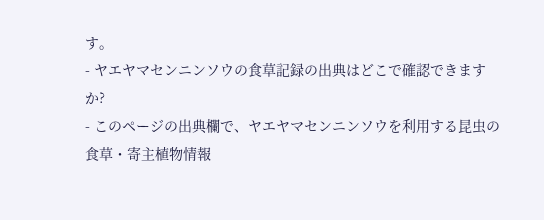す。
- ヤエヤマセンニンソウの食草記録の出典はどこで確認できますか?
- このページの出典欄で、ヤエヤマセンニンソウを利用する昆虫の食草・寄主植物情報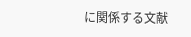に関係する文献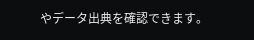やデータ出典を確認できます。